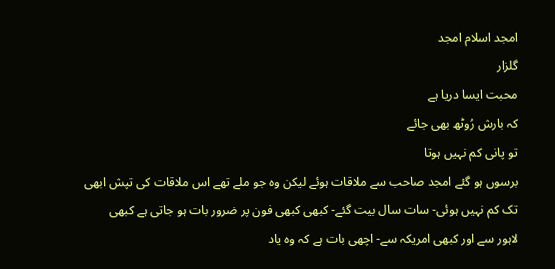امجد اسلام امجد
گلزار
محبت ایسا دریا ہے
کہ بارش رُوٹھ بھی جائے
تو پانی کم نہیں ہوتا
برسوں ہو گئے امجد صاحب سے ملاقات ہوئے لیکن وہ جو ملے تھے اس ملاقات کی تپش ابھی
تک کم نہیں ہوئی- سات سال بیت گئے- کبھی کبھی فون پر ضرور بات ہو جاتی ہے کبھی
لاہور سے اور کبھی امریکہ سے- اچھی بات ہے کہ وہ یاد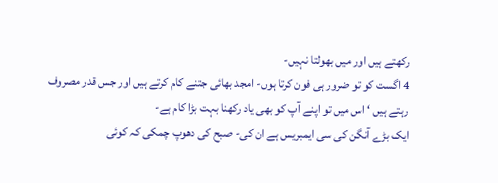رکھتے ہیں اور میں بھولتا نہیں-
4 اگست کو تو ضرور ہی فون کرتا ہوں- امجد بھائی جتنے کام کرتے ہیں اور جس قدر مصروف
رہتے ہیں ‘ اس میں تو اپنے آپ کو بھی یاد رکھنا بہت بڑا کام ہے-
ایک بڑے آنگن کی سی ایمبریس ہے ان کی- صبح کی دھوپ چمکی کہ کوئی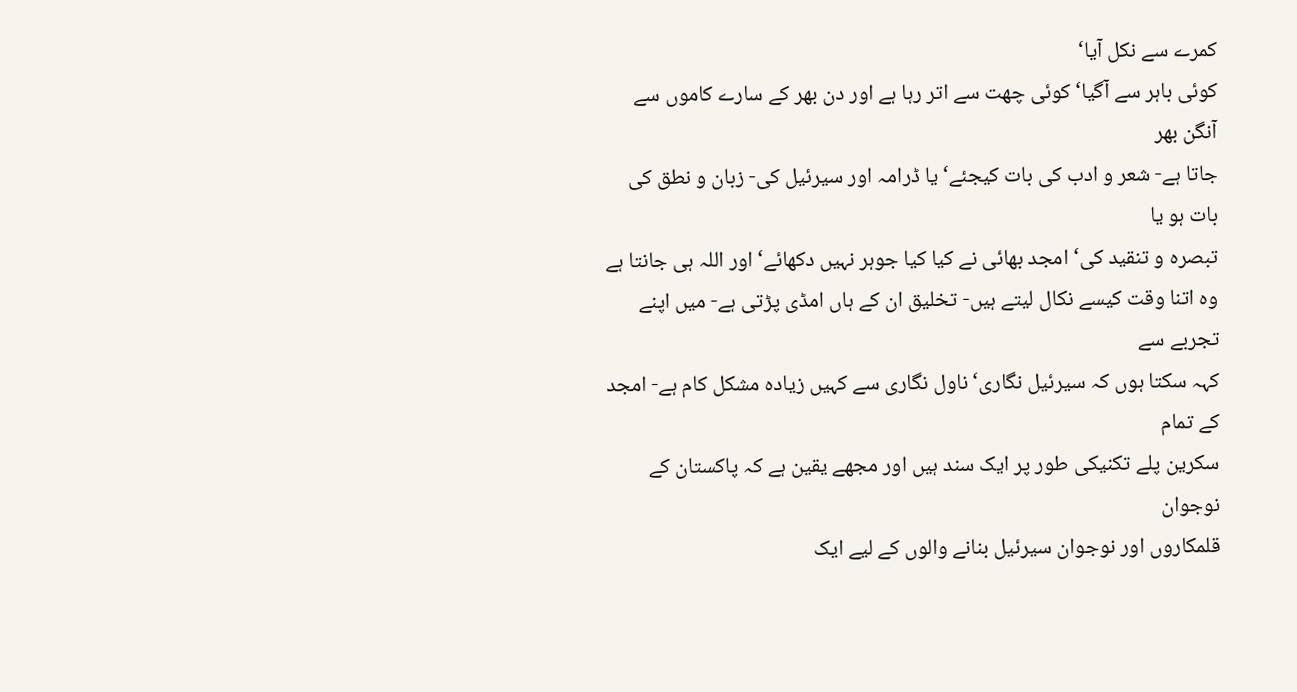کمرے سے نکل آیا‘
کوئی باہر سے آگیا‘ کوئی چھت سے اتر رہا ہے اور دن بھر کے سارے کاموں سے آنگن بھر
جاتا ہے- شعر و ادب کی بات کیجئے‘ یا ڈرامہ اور سیرئیل کی- زبان و نطق کی بات ہو یا
تبصرہ و تنقید کی‘ امجد بھائی نے کیا کیا جوہر نہیں دکھائے‘ اور اللہ ہی جانتا ہے
وہ اتنا وقت کیسے نکال لیتے ہیں- تخلیق ان کے ہاں امڈی پڑتی ہے- میں اپنے تجربے سے
کہہ سکتا ہوں کہ سیرئیل نگاری‘ ناول نگاری سے کہیں زیادہ مشکل کام ہے- امجد کے تمام
سکرین پلے تکنیکی طور پر ایک سند ہیں اور مجھے یقین ہے کہ پاکستان کے نوجوان
قلمکاروں اور نوجوان سیرئیل بنانے والوں کے لیے ایک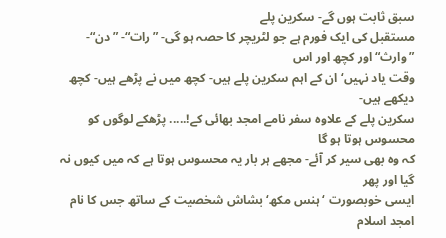سبق ثابت ہوں گے- سکرین پلے
مستقبل کی ایک فورم ہے جو لٹریچر کا حصہ ہو گی- ”رات“- ”دن“- ”وارث“ اور کچھ اور اس
وقت یاد نہیں‘ ان کے اہم سکرین پلے ہیں- کچھ میں نے پڑھے ہیں- کچھ دیکھے ہیں-
سکرین پلے کے علاوہ سفر نامے امجد بھائی کے!..... پڑھکے لوگوں کو محسوس ہوتا ہو گا
کہ وہ بھی سیر کر آئے- مجھے ہر بار یہ محسوس ہوتا ہے کہ میں کیوں نہ گیا اور پھر
ایسی خوبصورت ‘ ہنس مکھ‘ بشاش شخصیت کے ساتھ جس کا نام امجد اسلام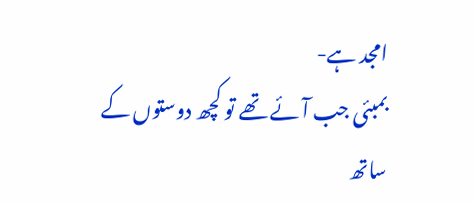امجد ہے-
بمبئی جب آئے تھے تو کچھ دوستوں کے ساتھ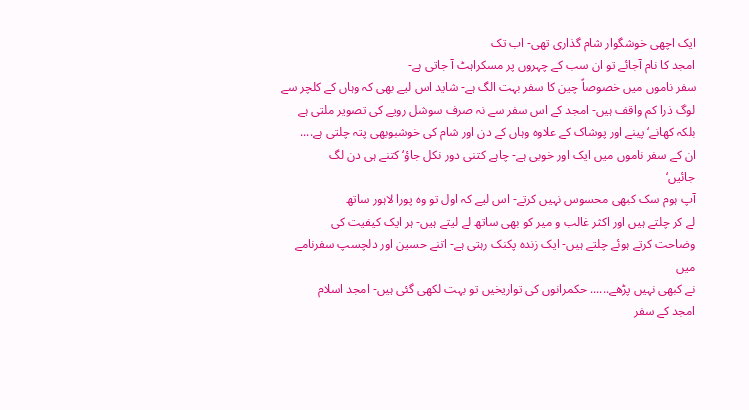ایک اچھی خوشگوار شام گذاری تھی- اب تک
امجد کا نام آجائے تو ان سب کے چہروں پر مسکراہٹ آ جاتی ہے-
سفر ناموں میں خصوصاً چین کا سفر بہت الگ ہے- شاید اس لیے بھی کہ وہاں کے کلچر سے
لوگ ذرا کم واقف ہیں- امجد کے اس سفر سے نہ صرف سوشل رویے کی تصویر ملتی ہے
بلکہ کھانے‘ پینے اور پوشاک کے علاوہ وہاں کے دن اور شام کی خوشبوبھی پتہ چلتی ہے....
ان کے سفر ناموں میں ایک اور خوبی ہے- چاہے کتنی دور نکل جاؤ‘ کتنے ہی دن لگ
جائیں‘
آپ ہوم سک کبھی محسوس نہیں کرتے- اس لیے کہ اول تو وہ پورا لاہور ساتھ
لے کر چلتے ہیں اور اکثر غالب و میر کو بھی ساتھ لے لیتے ہیں- ہر ایک کیفیت کی
وضاحت کرتے ہوئے چلتے ہیں- ایک زندہ پکنک رہتی ہے- اتنے حسین اور دلچسپ سفرنامے میں
نے کبھی نہیں پڑھے...... حکمرانوں کی تواریخیں تو بہت لکھی گئی ہیں- امجد اسلام
امجد کے سفر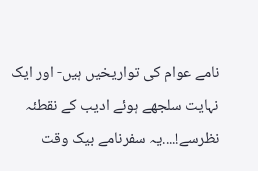نامے عوام کی تواریخیں ہیں- اور ایک نہایت سلجھے ہوئے ادیب کے نقطئہ
نظرسے!....یہ سفرنامے بیک وقت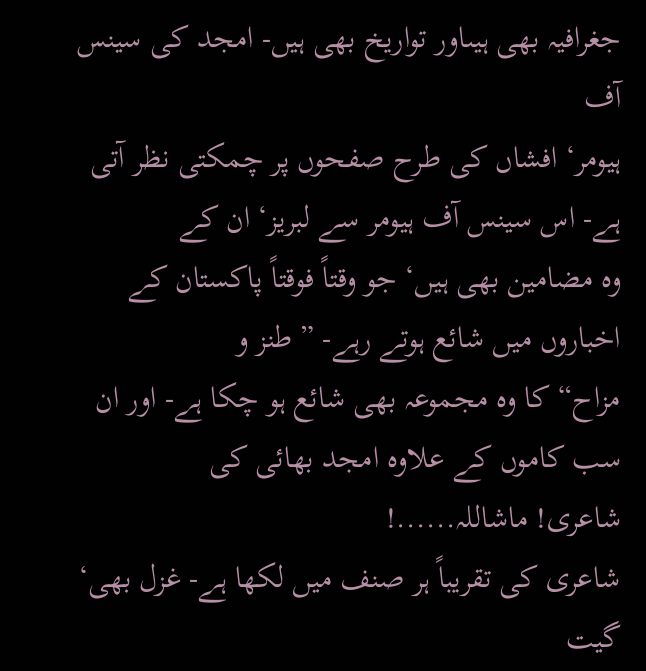جغرافیہ بھی ہیںاور تواریخ بھی ہیں- امجد کی سینس آف
ہیومر‘ افشاں کی طرح صفحوں پر چمکتی نظر آتی ہے- اس سینس آف ہیومر سے لبریز‘ ان کے
وہ مضامین بھی ہیں‘ جو وقتاً فوقتاً پاکستان کے اخباروں میں شائع ہوتے رہے- ” طنز و
مزاح“ کا وہ مجموعہ بھی شائع ہو چکا ہے- اور ان سب کاموں کے علاوہ امجد بھائی کی
شاعری! ماشاللہ......!
شاعری کی تقریباً ہر صنف میں لکھا ہے- غزل بھی‘ گیت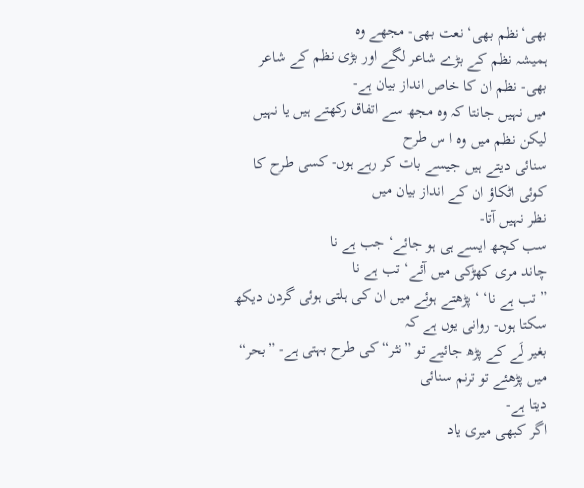بھی‘نظم بھی‘ نعت بھی- مجھے وہ
ہمیشہ نظم کے بڑے شاعر لگے اور بڑی نظم کے شاعر بھی- نظم ان کا خاص انداز بیان ہے-
میں نہیں جانتا کہ وہ مجھ سے اتفاق رکھتے ہیں یا نہیں لیکن نظم میں وہ ا س طرح
سنائی دیتے ہیں جیسے بات کر رہے ہوں- کسی طرح کا کوئی اٹکاؤ ان کے انداز بیان میں
نظر نہیں آتا-
سب کچھ ایسے ہی ہو جائے‘ جب ہے نا
چاند مری کھڑکی میں آئے‘ تب ہے نا
”تب ہے نا‘ ‘ پڑھتے ہوئے میں ان کی ہلتی ہوئی گردن دیکھ سکتا ہوں- روانی یوں ہے کہ
بغیر لَے کے پڑھ جائیے تو ”نثر“ کی طرح بہتی ہے- ”بحر“ میں پڑھئے تو ترنم سنائی
دیتا ہے-
اگر کبھی میری یاد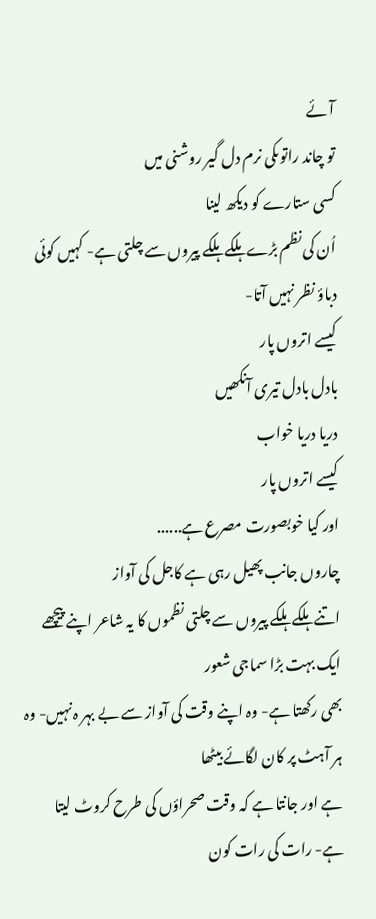آئے
تو چاند راتوںکی نرم دل گیر روشنی میں
کسی ستارے کو دیکھ لینا
اُن کی نظم بڑے ہلکے ہلکے پیروں سے چلتی ہے- کہیں کوئی دباؤ نظر نہیں آتا-
کیسے اتروں پار
بادل بادل تیری آنکھیں
دریا دریا خواب
کیسے اتروں پار
اور کیا خوبصورت مصرع ہے......
چاروں جانب پھیل رہی ہے کاجل کی آواز
اتنے ہلکے ہلکے پیروں سے چلتی نظموں کا یہ شاعر اپنے پیچھے ایک بہت بڑا سماجی شعور
بھی رکھتا ہے- وہ اپنے وقت کی آواز سے بے بہر ہ نہیں- وہ ہر آہٹ پر کان لگائے بیٹھا
ہے اور جانتا ہے کہ وقت صحراؤں کی طرح کروٹ لیتا ہے- رات کی رات کون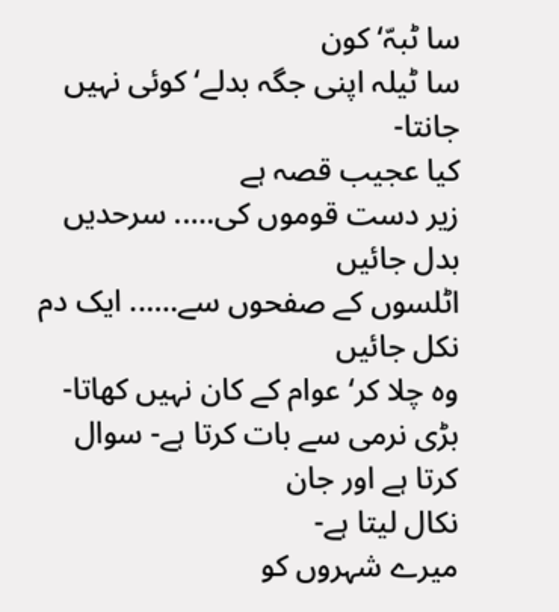سا ٹبہّ‘ کون
سا ٹیلہ اپنی جگہ بدلے‘ کوئی نہیں جانتا-
کیا عجیب قصہ ہے
زیر دست قوموں کی..... سرحدیں بدل جائیں
اٹلسوں کے صفحوں سے...... ایک دم نکل جائیں
وہ چلا کر‘ عوام کے کان نہیں کھاتا- بڑی نرمی سے بات کرتا ہے- سوال کرتا ہے اور جان
نکال لیتا ہے-
میرے شہروں کو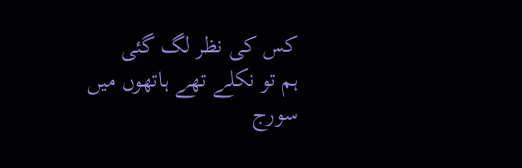کس کی نظر لگ گئی
ہم تو نکلے تھے ہاتھوں میں سورج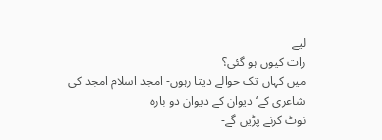لیے
رات کیوں ہو گئی؟
میں کہاں تک حوالے دیتا رہوں- امجد اسلام امجد کی شاعری کے‘ دیوان کے دیوان دو بارہ
نوٹ کرنے پڑیں گے-